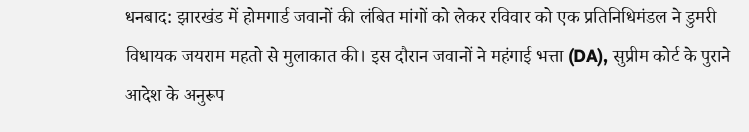धनबाद: झारखंड में होमगार्ड जवानों की लंबित मांगों को लेकर रविवार को एक प्रतिनिधिमंडल ने डुमरी विधायक जयराम महतो से मुलाकात की। इस दौरान जवानों ने महंगाई भत्ता (DA), सुप्रीम कोर्ट के पुराने आदेश के अनुरूप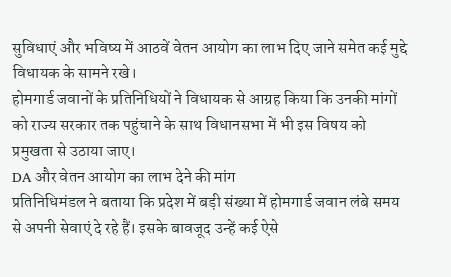सुविधाएं और भविष्य में आठवें वेतन आयोग का लाभ दिए जाने समेत कई मुद्दे विधायक के सामने रखे।
होमगार्ड जवानों के प्रतिनिधियों ने विधायक से आग्रह किया कि उनकी मांगों को राज्य सरकार तक पहुंचाने के साथ विधानसभा में भी इस विषय को प्रमुखता से उठाया जाए।
DA और वेतन आयोग का लाभ देने की मांग
प्रतिनिधिमंडल ने बताया कि प्रदेश में बड़ी संख्या में होमगार्ड जवान लंबे समय से अपनी सेवाएं दे रहे हैं। इसके बावजूद उन्हें कई ऐसे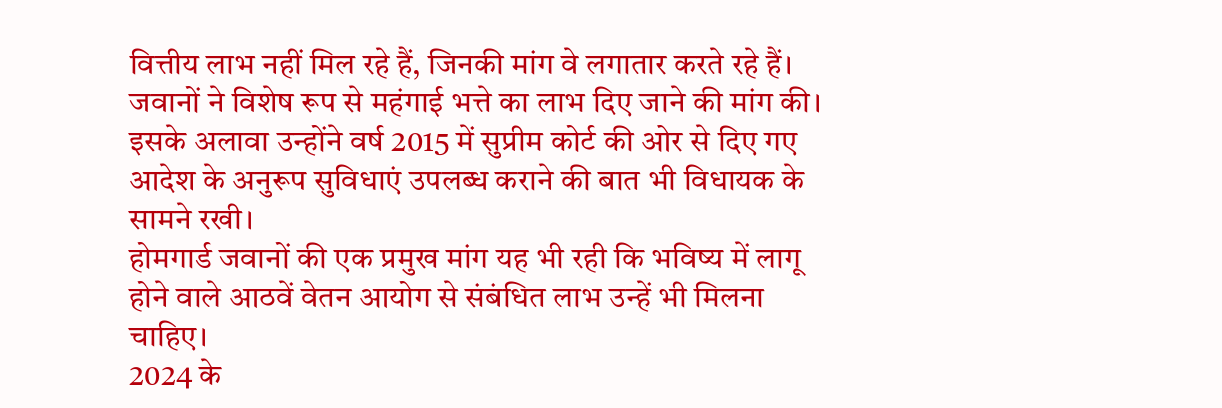वित्तीय लाभ नहीं मिल रहे हैं, जिनकी मांग वे लगातार करते रहे हैं।
जवानों ने विशेष रूप से महंगाई भत्ते का लाभ दिए जाने की मांग की। इसके अलावा उन्होंने वर्ष 2015 में सुप्रीम कोर्ट की ओर से दिए गए आदेश के अनुरूप सुविधाएं उपलब्ध कराने की बात भी विधायक के सामने रखी।
होमगार्ड जवानों की एक प्रमुख मांग यह भी रही कि भविष्य में लागू होने वाले आठवें वेतन आयोग से संबंधित लाभ उन्हें भी मिलना चाहिए।
2024 के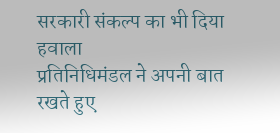सरकारी संकल्प का भी दिया हवाला
प्रतिनिधिमंडल ने अपनी बात रखते हुए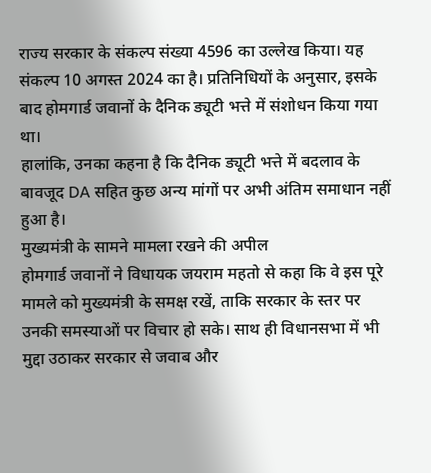राज्य सरकार के संकल्प संख्या 4596 का उल्लेख किया। यह संकल्प 10 अगस्त 2024 का है। प्रतिनिधियों के अनुसार, इसके बाद होमगार्ड जवानों के दैनिक ड्यूटी भत्ते में संशोधन किया गया था।
हालांकि, उनका कहना है कि दैनिक ड्यूटी भत्ते में बदलाव के बावजूद DA सहित कुछ अन्य मांगों पर अभी अंतिम समाधान नहीं हुआ है।
मुख्यमंत्री के सामने मामला रखने की अपील
होमगार्ड जवानों ने विधायक जयराम महतो से कहा कि वे इस पूरे मामले को मुख्यमंत्री के समक्ष रखें, ताकि सरकार के स्तर पर उनकी समस्याओं पर विचार हो सके। साथ ही विधानसभा में भी मुद्दा उठाकर सरकार से जवाब और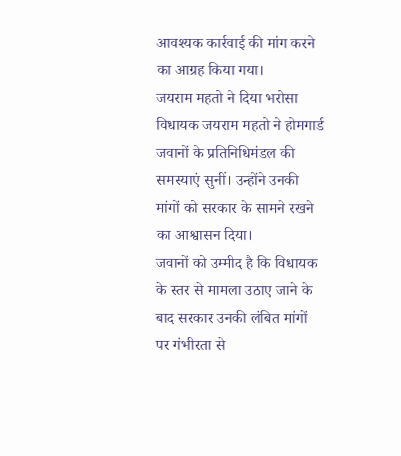आवश्यक कार्रवाई की मांग करने का आग्रह किया गया।
जयराम महतो ने दिया भरोसा
विधायक जयराम महतो ने होमगार्ड जवानों के प्रतिनिधिमंडल की समस्याएं सुनीं। उन्होंने उनकी मांगों को सरकार के सामने रखने का आश्वासन दिया।
जवानों को उम्मीद है कि विधायक के स्तर से मामला उठाए जाने के बाद सरकार उनकी लंबित मांगों पर गंभीरता से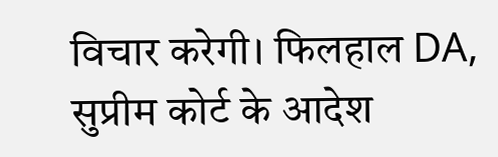विचार करेगी। फिलहाल DA, सुप्रीम कोर्ट के आदेश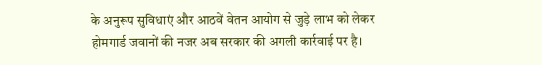के अनुरूप सुविधाएं और आठवें वेतन आयोग से जुड़े लाभ को लेकर होमगार्ड जवानों की नजर अब सरकार की अगली कार्रवाई पर है।